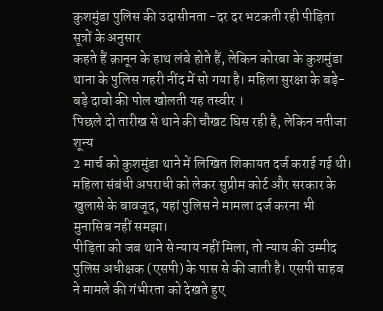कुशमुंडा पुलिस की उदासीनता -दर दर भटकती रही पीड़िता
सूत्रों के अनुसार
कहते हैं क़ानून के हाथ लंबे होते हैं, लेकिन कोरबा के कुशमुंडा थाना के पुलिस गहरी नींद में सो गया है। महिला सुरक्षा के बड़े-बड़े दावो की पोल खोलती यह तस्वीर ।
पिछले दो तारीख से थाने की चौखट घिस रही है, लेकिन नतीजा शून्य
2 मार्च को कुशमुंडा थाने में लिखित शिकायत दर्ज कराई गई थी। महिला संबंधी अपराधी को लेकर सुप्रीम कोर्ट और सरकार के खुलासे के बावजूद, यहां पुलिस ने मामला दर्ज करना भी मुनासिब नहीं समझा।
पीड़िता को जब थाने से न्याय नहीं मिला, तो न्याय की उम्मीद पुलिस अधीक्षक (एसपी) के पास से की जाती है। एसपी साहब ने मामले की गंभीरता को देखते हुए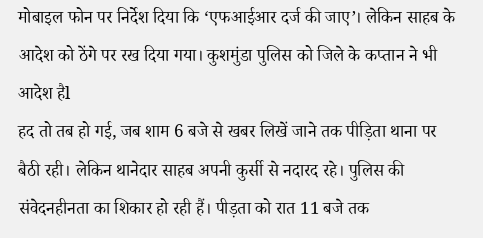मोबाइल फोन पर निर्देश दिया कि ‘एफआईआर दर्ज की जाए’। लेकिन साहब के आदेश को ठेंगे पर रख दिया गया। कुशमुंडा पुलिस को जिले के कप्तान ने भी आदेश हैl
हद तो तब हो गई, जब शाम 6 बजे से खबर लिखें जाने तक पीड़िता थाना पर बैठी रही। लेकिन थानेदार साहब अपनी कुर्सी से नदारद रहे। पुलिस की संवेदनहीनता का शिकार हो रही हैं। पीड़ता को रात 11 बजे तक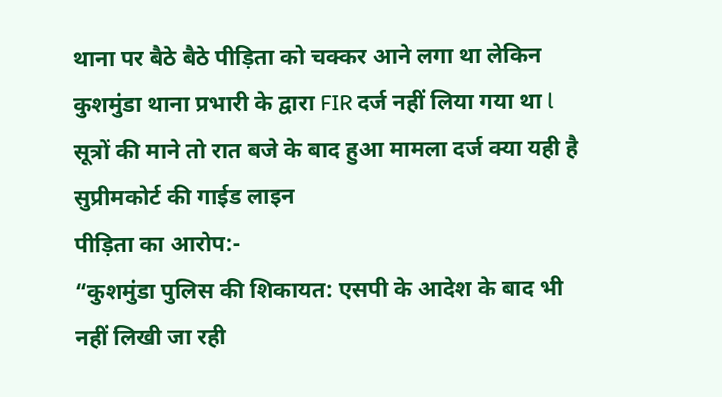थाना पर बैठे बैठे पीड़िता को चक्कर आने लगा था लेकिन कुशमुंडा थाना प्रभारी के द्वारा FIR दर्ज नहीं लिया गया था l
सूत्रों की माने तो रात बजे के बाद हुआ मामला दर्ज क्या यही है सुप्रीमकोर्ट की गाईड लाइन
पीड़िता का आरोप:-
“कुशमुंडा पुलिस की शिकायत: एसपी के आदेश के बाद भी नहीं लिखी जा रही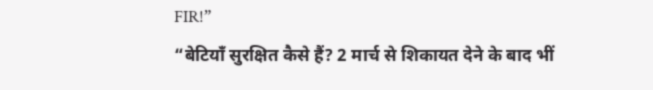FIR!”
“बेटियाँ सुरक्षित कैसे हैं? 2 मार्च से शिकायत देने के बाद भीं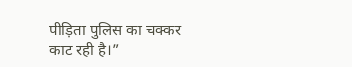पीड़िता पुलिस का चक्कर काट रही है।”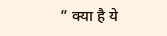” क्या है ये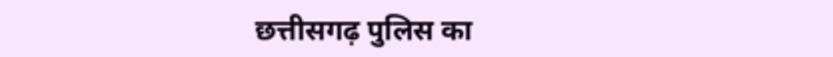छत्तीसगढ़ पुलिस का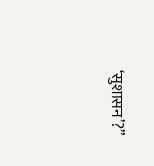‘सुशासन’?”